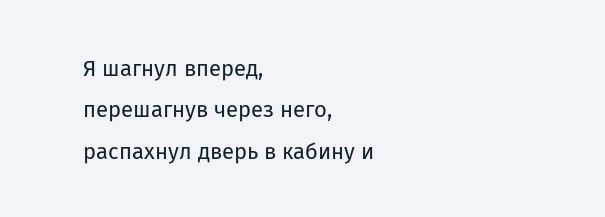Я шагнул вперед, перешагнув через него, распахнул дверь в кабину и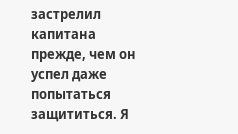застрелил капитана прежде, чем он успел даже попытаться защититься. Я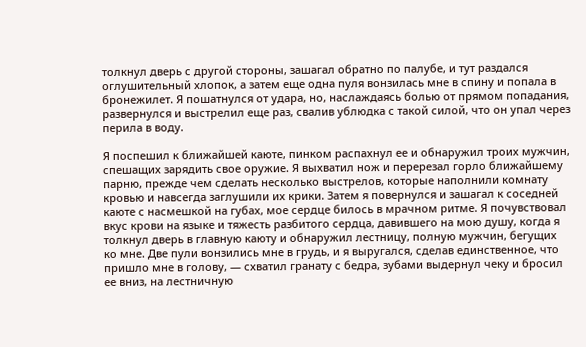толкнул дверь с другой стороны, зашагал обратно по палубе, и тут раздался оглушительный хлопок, а затем еще одна пуля вонзилась мне в спину и попала в бронежилет. Я пошатнулся от удара, но, наслаждаясь болью от прямом попадания, развернулся и выстрелил еще раз, свалив ублюдка с такой силой, что он упал через перила в воду.

Я поспешил к ближайшей каюте, пинком распахнул ее и обнаружил троих мужчин, спешащих зарядить свое оружие. Я выхватил нож и перерезал горло ближайшему парню, прежде чем сделать несколько выстрелов, которые наполнили комнату кровью и навсегда заглушили их крики. Затем я повернулся и зашагал к соседней каюте с насмешкой на губах, мое сердце билось в мрачном ритме. Я почувствовал вкус крови на языке и тяжесть разбитого сердца, давившего на мою душу, когда я толкнул дверь в главную каюту и обнаружил лестницу, полную мужчин, бегущих ко мне. Две пули вонзились мне в грудь, и я выругался, сделав единственное, что пришло мне в голову, — схватил гранату с бедра, зубами выдернул чеку и бросил ее вниз, на лестничную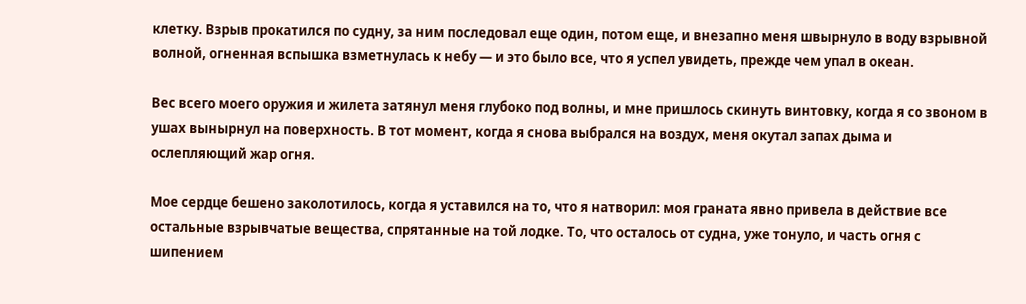клетку. Взрыв прокатился по судну, за ним последовал еще один, потом еще, и внезапно меня швырнуло в воду взрывной волной, огненная вспышка взметнулась к небу — и это было все, что я успел увидеть, прежде чем упал в океан.

Вес всего моего оружия и жилета затянул меня глубоко под волны, и мне пришлось скинуть винтовку, когда я со звоном в ушах вынырнул на поверхность. В тот момент, когда я снова выбрался на воздух, меня окутал запах дыма и ослепляющий жар огня.

Мое сердце бешено заколотилось, когда я уставился на то, что я натворил: моя граната явно привела в действие все остальные взрывчатые вещества, спрятанные на той лодке. То, что осталось от судна, уже тонуло, и часть огня с шипением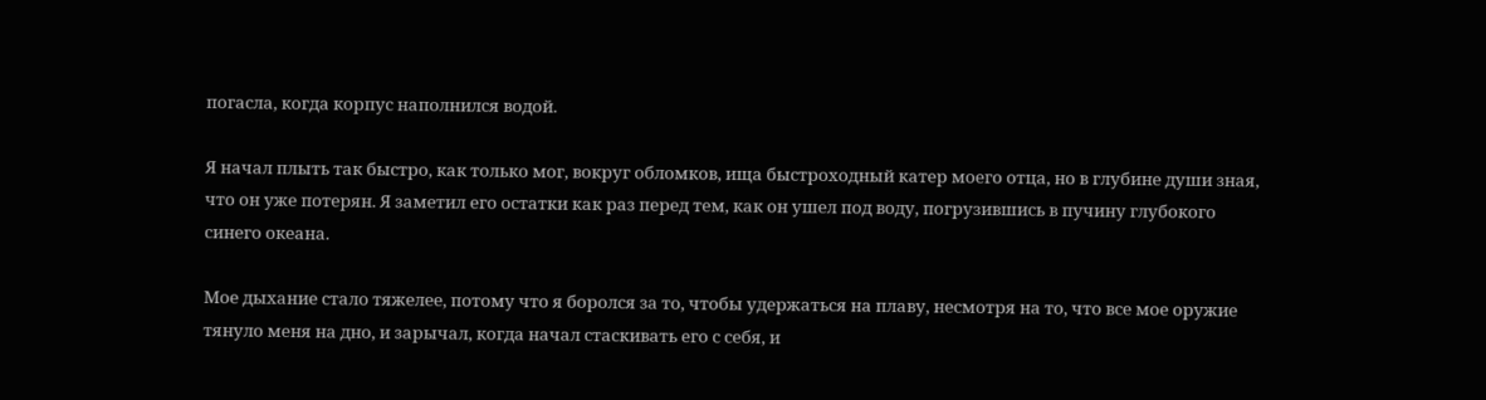погасла, когда корпус наполнился водой.

Я начал плыть так быстро, как только мог, вокруг обломков, ища быстроходный катер моего отца, но в глубине души зная, что он уже потерян. Я заметил его остатки как раз перед тем, как он ушел под воду, погрузившись в пучину глубокого синего океана.

Мое дыхание стало тяжелее, потому что я боролся за то, чтобы удержаться на плаву, несмотря на то, что все мое оружие тянуло меня на дно, и зарычал, когда начал стаскивать его с себя, и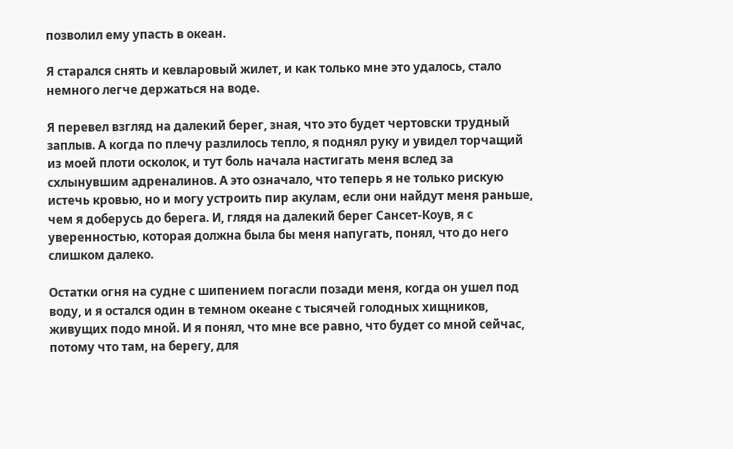позволил ему упасть в океан.

Я старался снять и кевларовый жилет, и как только мне это удалось, стало немного легче держаться на воде.

Я перевел взгляд на далекий берег, зная, что это будет чертовски трудный заплыв. А когда по плечу разлилось тепло, я поднял руку и увидел торчащий из моей плоти осколок, и тут боль начала настигать меня вслед за схлынувшим адреналинов. А это означало, что теперь я не только рискую истечь кровью, но и могу устроить пир акулам, если они найдут меня раньше, чем я доберусь до берега. И, глядя на далекий берег Сансет-Коув, я с уверенностью, которая должна была бы меня напугать, понял, что до него слишком далеко.

Остатки огня на судне с шипением погасли позади меня, когда он ушел под воду, и я остался один в темном океане с тысячей голодных хищников, живущих подо мной. И я понял, что мне все равно, что будет со мной сейчас, потому что там, на берегу, для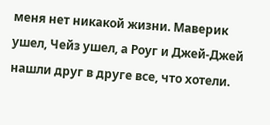меня нет никакой жизни. Маверик ушел, Чейз ушел, а Роуг и Джей-Джей нашли друг в друге все, что хотели.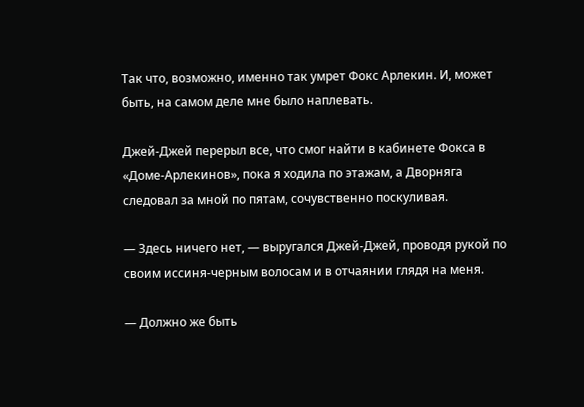Так что, возможно, именно так умрет Фокс Арлекин. И, может быть, на самом деле мне было наплевать.

Джей-Джей перерыл все, что смог найти в кабинете Фокса в «Доме-Арлекинов», пока я ходила по этажам, а Дворняга следовал за мной по пятам, сочувственно поскуливая.

— Здесь ничего нет, — выругался Джей-Джей, проводя рукой по своим иссиня-черным волосам и в отчаянии глядя на меня.

— Должно же быть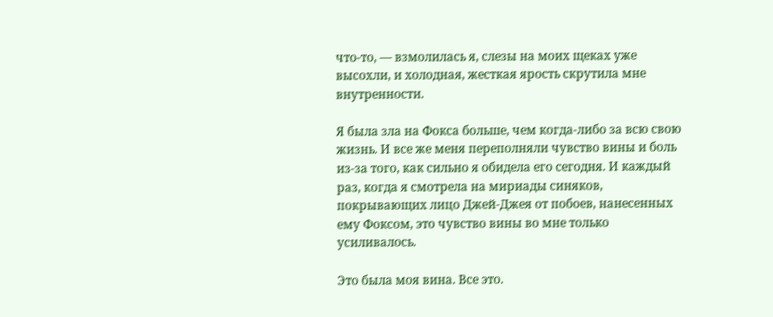что-то, — взмолилась я, слезы на моих щеках уже высохли, и холодная, жесткая ярость скрутила мне внутренности.

Я была зла на Фокса больше, чем когда-либо за всю свою жизнь. И все же меня переполняли чувство вины и боль из-за того, как сильно я обидела его сегодня. И каждый раз, когда я смотрела на мириады синяков, покрывающих лицо Джей-Джея от побоев, нанесенных ему Фоксом, это чувство вины во мне только усиливалось.

Это была моя вина. Все это.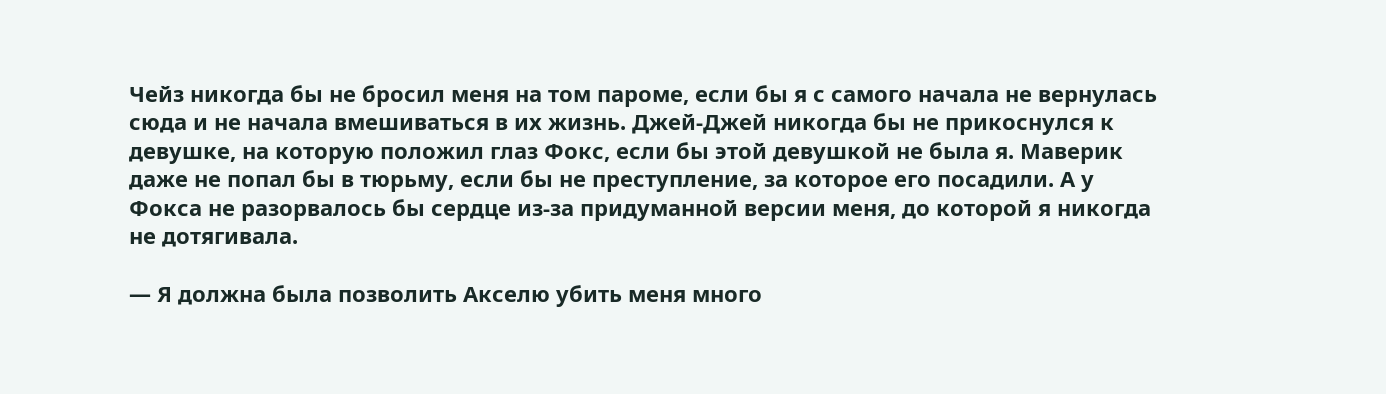Чейз никогда бы не бросил меня на том пароме, если бы я с самого начала не вернулась сюда и не начала вмешиваться в их жизнь. Джей-Джей никогда бы не прикоснулся к девушке, на которую положил глаз Фокс, если бы этой девушкой не была я. Маверик даже не попал бы в тюрьму, если бы не преступление, за которое его посадили. А у Фокса не разорвалось бы сердце из-за придуманной версии меня, до которой я никогда не дотягивала.

— Я должна была позволить Акселю убить меня много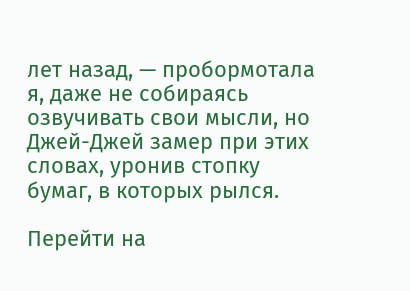лет назад, — пробормотала я, даже не собираясь озвучивать свои мысли, но Джей-Джей замер при этих словах, уронив стопку бумаг, в которых рылся.

Перейти на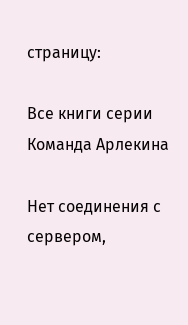страницу:

Все книги серии Команда Арлекина

Нет соединения с сервером,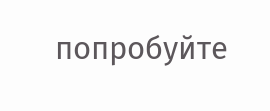попробуйте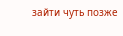зайти чуть позже